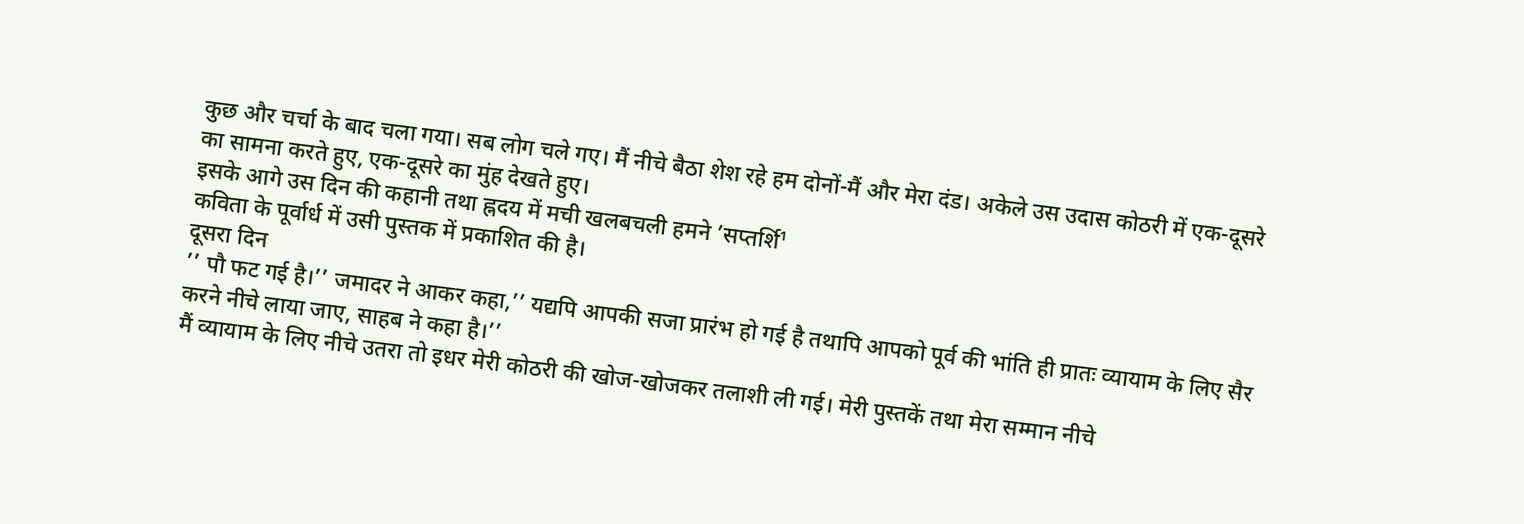कुछ और चर्चा के बाद चला गया। सब लोग चले गए। मैं नीचे बैठा शेश रहे हम दोनों-मैं और मेरा दंड। अकेले उस उदास कोठरी में एक-दूसरे का सामना करते हुए, एक-दूसरे का मुंह देखते हुए।
इसके आगे उस दिन की कहानी तथा ह्नदय में मची खलबचली हमने ’सप्तर्शि¹
कविता के पूर्वार्ध में उसी पुस्तक में प्रकाशित की है।
दूसरा दिन
’’ पौ फट गई है।’’ जमादर ने आकर कहा,’’ यद्यपि आपकी सजा प्रारंभ हो गई है तथापि आपको पूर्व की भांति ही प्रातः व्यायाम के लिए सैर करने नीचे लाया जाए, साहब ने कहा है।’’
मैं व्यायाम के लिए नीचे उतरा तो इधर मेरी कोठरी की खोज-खोजकर तलाशी ली गई। मेरी पुस्तकें तथा मेरा सम्मान नीचे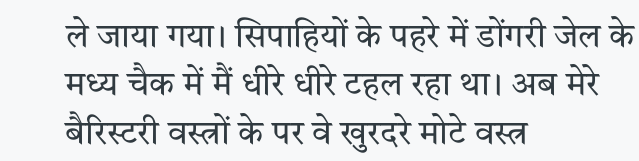ले जाया गया। सिपाहियों के पहरे में डोंगरी जेल के मध्य चैक में मैं धीरे धीरे टहल रहा था। अब मेरे बैरिस्टरी वस्त्रों के पर वे खुरदरे मोटे वस्त्र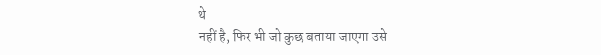थे
नहीं है, फिर भी जो कुछ बताया जाएगा उसे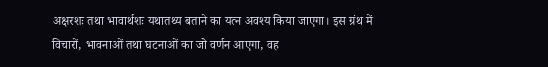अक्षरशः तथा भावार्थशः यथातथ्य बताने का यत्न अवश्य किया जाएगा। इस ग्रंथ में विचारों, भावनाओं तथा घटनाओं का जो वर्णन आएगा, वह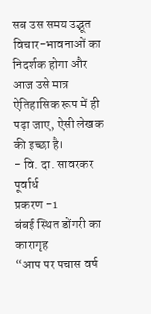सब उस समय उद्भूत विचार-भावनाओं का निदर्शक होगा और आज उसे मात्र ऐतिहासिक रूप में ही पढ़ा जाए, ऐसी लेखक की इच्छा है।
- वि. दा. सावरकर
पूर्वार्ध
प्रकरण -1
बंबई स्थित डोंगरी का कारागृह
“आप पर पचास वर्ष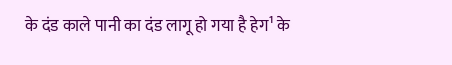के दंड काले पानी का दंड लागू हो गया है हेग¹ के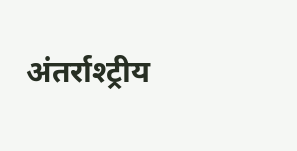अंतर्राश्ट्रीय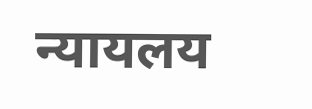न्यायलय